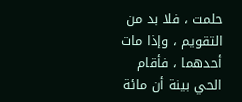حلمت ، فلا بد من التقويم ، وإذا مات أحدهما ، فأقام الحي بينة أن مائة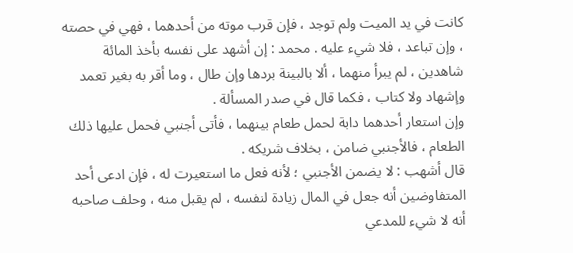كانت في يد الميت ولم توجد ، فإن قرب موته من أحدهما ، فهي في حصته ، وإن تباعد ، فلا شيء عليه . محمد : إن أشهد على نفسه بأخذ المائة شاهدين ، لم يبرأ منهما ، ألا بالبينة بردها وإن طال ، وما أقر به بغير تعمد وإشهاد ولا كتاب ، فكما قال في صدر المسألة .
وإن استعار أحدهما دابة لحمل طعام بينهما ، فأتى أجنبي فحمل عليها ذلك الطعام ، فالأجنبي ضامن ، بخلاف شريكه .
قال أشهب : لا يضمن الأجنبي ؛ لأنه فعل ما استعيرت له ، فإن ادعى أحد المتفاوضين أنه جعل في المال زيادة لنفسه ، لم يقبل منه ، وحلف صاحبه أنه لا شيء للمدعي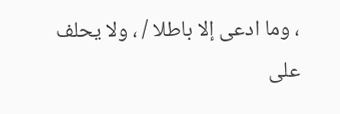، وما ادعى إلا باطلا / ، ولا يحلف على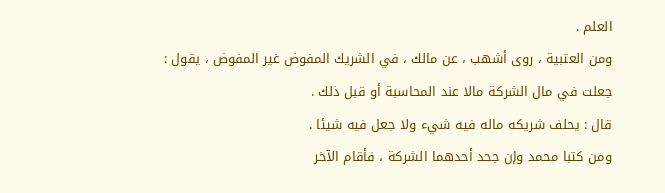العلم .
ومن العتبية ، روى أشهب ، عن مالك ، في الشريك المفوض غير المفوض ، يقول : جعلت في مال الشركة مالا عند المحاسبة أو قبل ذلك .
قال : يحلف شريكه ماله فيه شيء ولا جعل فيه شيئا .
ومن كتبا محمد وإن جحد أحدهما الشركة ، فأقام الآخر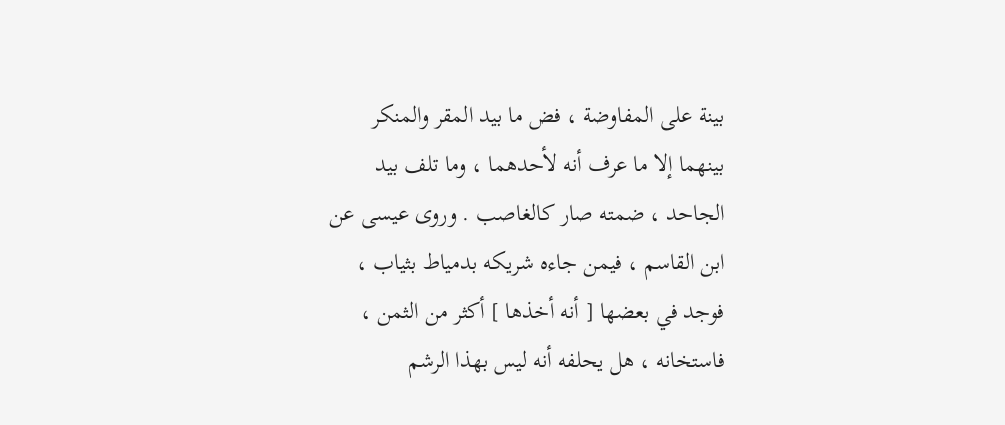بينة على المفاوضة ، فض ما بيد المقر والمنكر بينهما إلا ما عرف أنه لأحدهما ، وما تلف بيد الجاحد ، ضمته صار كالغاصب . وروى عيسى عن ابن القاسم ، فيمن جاءه شريكه بدمياط بثياب ، فوجد في بعضها [ أنه أخذها ] أكثر من الثمن ، فاستخانه ، هل يحلفه أنه ليس بهذا الرشم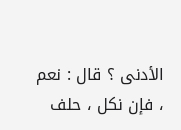الأدنى ؟ قال : نعم ، فإن نكل ، حلف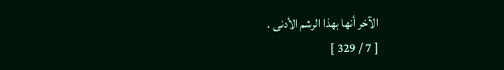الآخر أنها بهذا الرشم الأدنى .
[ 7 / 329 ]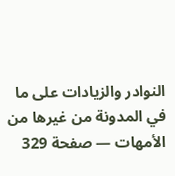النوادر والزيادات على ما في المدونة من غيرها من الأمهات — صفحة 329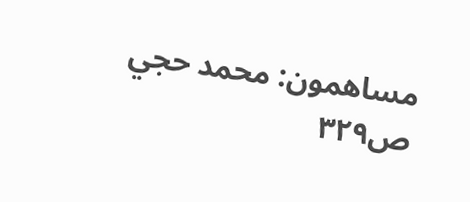مساهمون: محمد حجي
ص٣٢٩